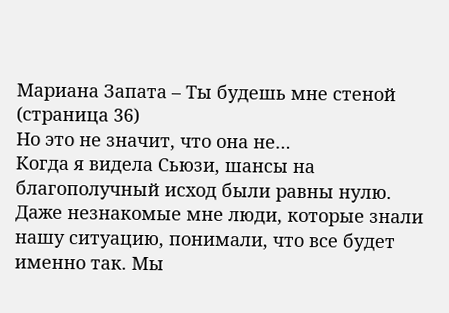Мариана Запата – Ты будешь мне стеной (страница 36)
Но это не значит, что она не…
Когда я видела Сьюзи, шансы на благополучный исход были равны нулю.
Даже незнакомые мне люди, которые знали нашу ситуацию, понимали, что все будет именно так. Мы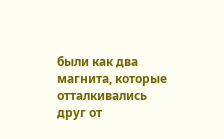были как два магнита, которые отталкивались друг от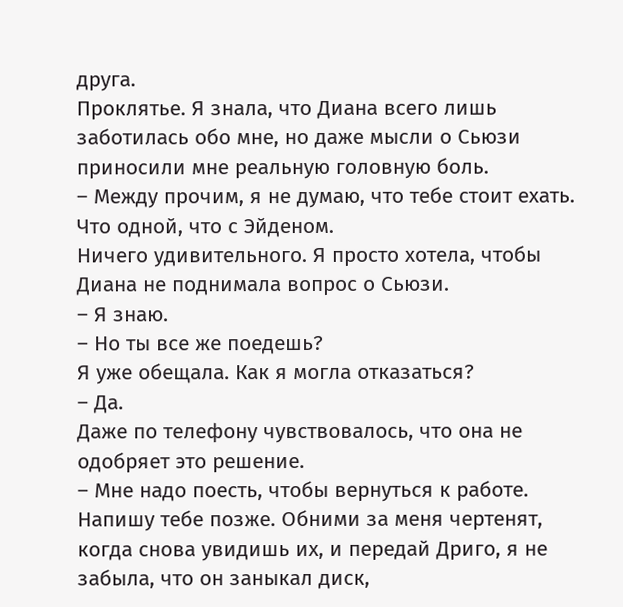друга.
Проклятье. Я знала, что Диана всего лишь заботилась обо мне, но даже мысли о Сьюзи приносили мне реальную головную боль.
– Между прочим, я не думаю, что тебе стоит ехать. Что одной, что с Эйденом.
Ничего удивительного. Я просто хотела, чтобы Диана не поднимала вопрос о Сьюзи.
– Я знаю.
– Но ты все же поедешь?
Я уже обещала. Как я могла отказаться?
– Да.
Даже по телефону чувствовалось, что она не одобряет это решение.
– Мне надо поесть, чтобы вернуться к работе. Напишу тебе позже. Обними за меня чертенят, когда снова увидишь их, и передай Дриго, я не забыла, что он заныкал диск,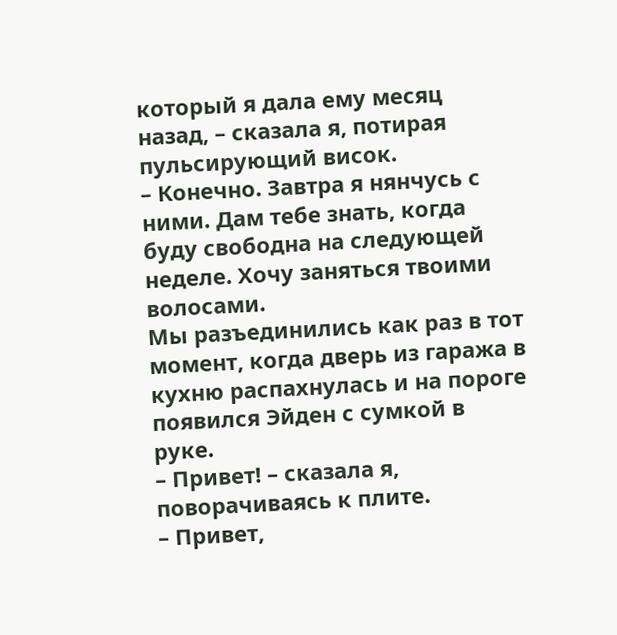который я дала ему месяц назад, – сказала я, потирая пульсирующий висок.
– Конечно. Завтра я нянчусь с ними. Дам тебе знать, когда буду свободна на следующей неделе. Хочу заняться твоими волосами.
Мы разъединились как раз в тот момент, когда дверь из гаража в кухню распахнулась и на пороге появился Эйден с сумкой в руке.
– Привет! – сказала я, поворачиваясь к плите.
– Привет,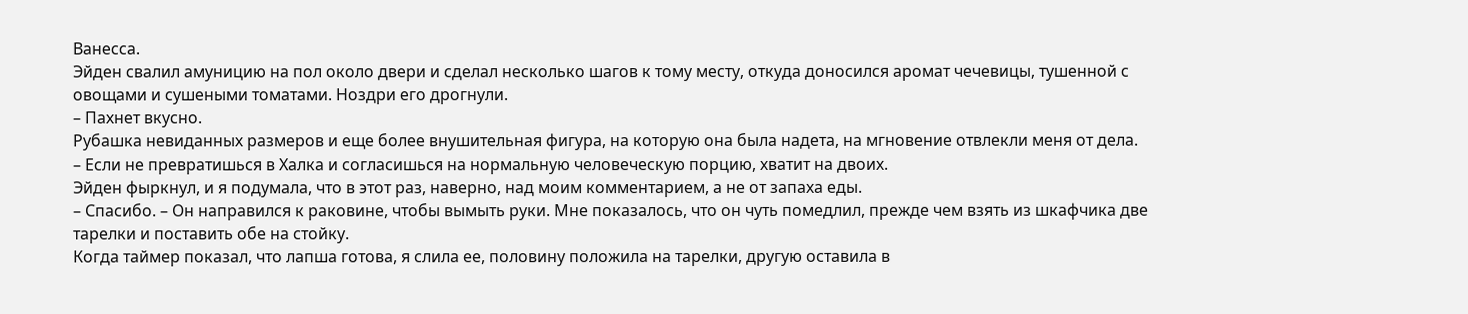Ванесса.
Эйден свалил амуницию на пол около двери и сделал несколько шагов к тому месту, откуда доносился аромат чечевицы, тушенной с овощами и сушеными томатами. Ноздри его дрогнули.
– Пахнет вкусно.
Рубашка невиданных размеров и еще более внушительная фигура, на которую она была надета, на мгновение отвлекли меня от дела.
– Если не превратишься в Халка и согласишься на нормальную человеческую порцию, хватит на двоих.
Эйден фыркнул, и я подумала, что в этот раз, наверно, над моим комментарием, а не от запаха еды.
– Спасибо. – Он направился к раковине, чтобы вымыть руки. Мне показалось, что он чуть помедлил, прежде чем взять из шкафчика две тарелки и поставить обе на стойку.
Когда таймер показал, что лапша готова, я слила ее, половину положила на тарелки, другую оставила в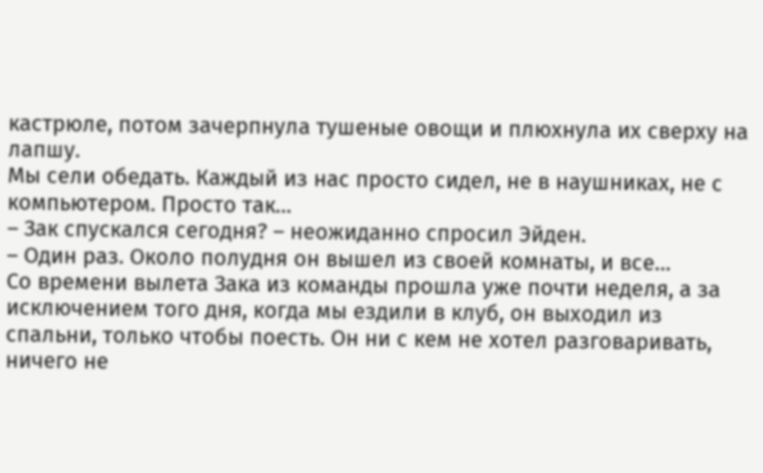кастрюле, потом зачерпнула тушеные овощи и плюхнула их сверху на лапшу.
Мы сели обедать. Каждый из нас просто сидел, не в наушниках, не с компьютером. Просто так…
– Зак спускался сегодня? – неожиданно спросил Эйден.
– Один раз. Около полудня он вышел из своей комнаты, и все…
Со времени вылета Зака из команды прошла уже почти неделя, а за исключением того дня, когда мы ездили в клуб, он выходил из спальни, только чтобы поесть. Он ни с кем не хотел разговаривать, ничего не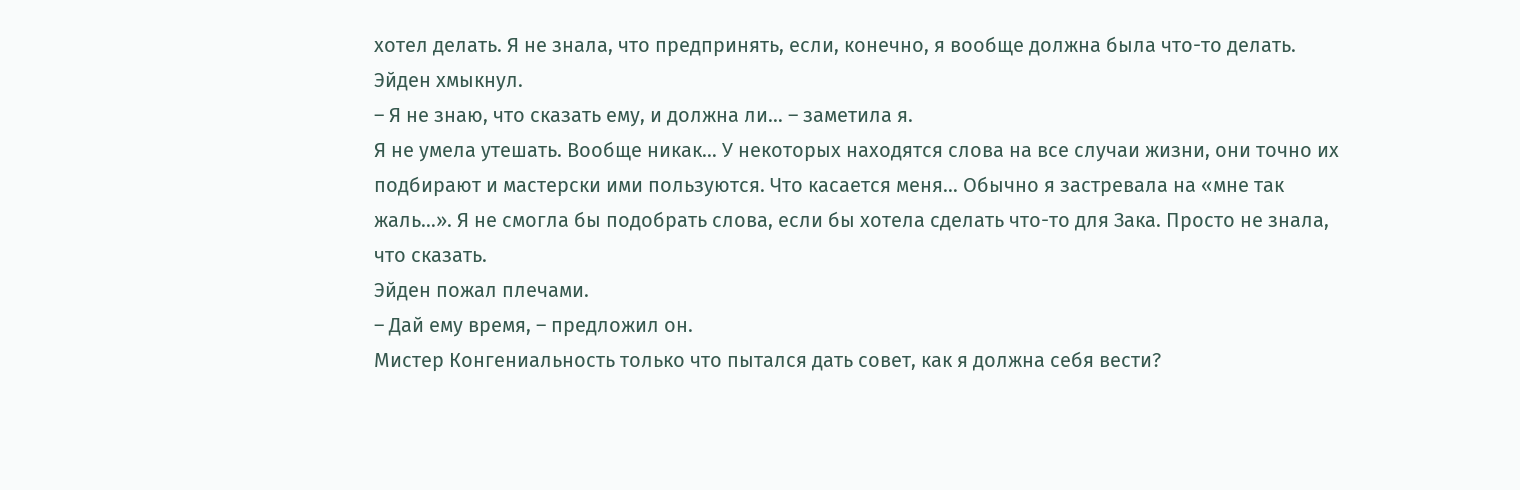хотел делать. Я не знала, что предпринять, если, конечно, я вообще должна была что-то делать.
Эйден хмыкнул.
– Я не знаю, что сказать ему, и должна ли… – заметила я.
Я не умела утешать. Вообще никак… У некоторых находятся слова на все случаи жизни, они точно их подбирают и мастерски ими пользуются. Что касается меня… Обычно я застревала на «мне так жаль…». Я не смогла бы подобрать слова, если бы хотела сделать что-то для Зака. Просто не знала, что сказать.
Эйден пожал плечами.
– Дай ему время, – предложил он.
Мистер Конгениальность только что пытался дать совет, как я должна себя вести?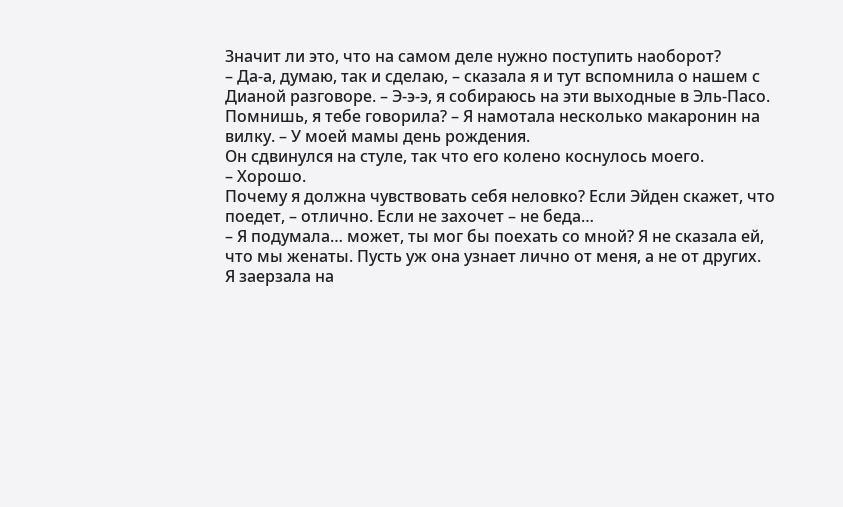Значит ли это, что на самом деле нужно поступить наоборот?
– Да-а, думаю, так и сделаю, – сказала я и тут вспомнила о нашем с Дианой разговоре. – Э-э-э, я собираюсь на эти выходные в Эль-Пасо. Помнишь, я тебе говорила? – Я намотала несколько макаронин на вилку. – У моей мамы день рождения.
Он сдвинулся на стуле, так что его колено коснулось моего.
– Хорошо.
Почему я должна чувствовать себя неловко? Если Эйден скажет, что поедет, – отлично. Если не захочет – не беда…
– Я подумала… может, ты мог бы поехать со мной? Я не сказала ей, что мы женаты. Пусть уж она узнает лично от меня, а не от других.
Я заерзала на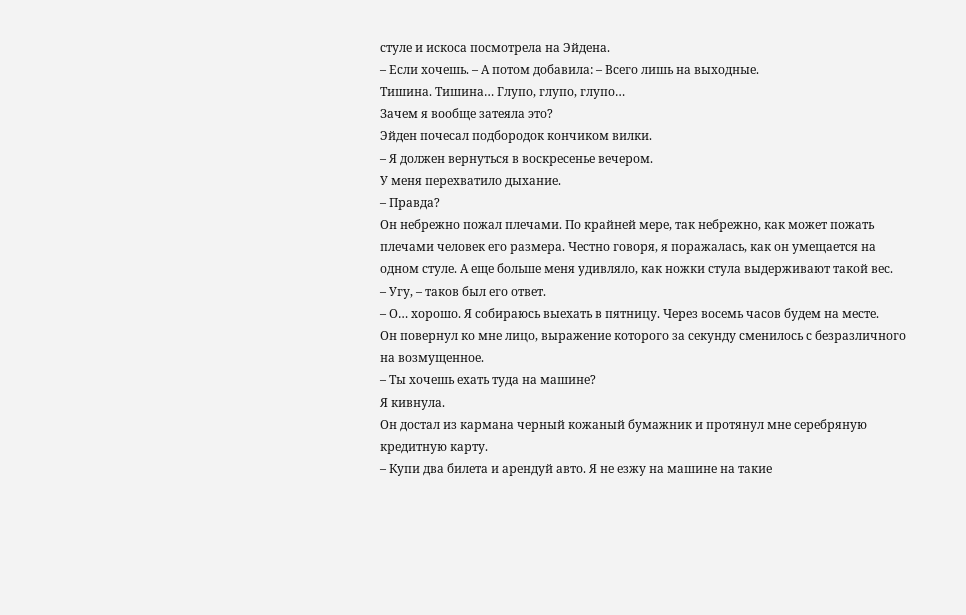стуле и искоса посмотрела на Эйдена.
– Если хочешь. – А потом добавила: – Всего лишь на выходные.
Тишина. Тишина… Глупо, глупо, глупо…
Зачем я вообще затеяла это?
Эйден почесал подбородок кончиком вилки.
– Я должен вернуться в воскресенье вечером.
У меня перехватило дыхание.
– Правда?
Он небрежно пожал плечами. По крайней мере, так небрежно, как может пожать плечами человек его размера. Честно говоря, я поражалась, как он умещается на одном стуле. А еще больше меня удивляло, как ножки стула выдерживают такой вес.
– Угу, – таков был его ответ.
– О… хорошо. Я собираюсь выехать в пятницу. Через восемь часов будем на месте.
Он повернул ко мне лицо, выражение которого за секунду сменилось с безразличного на возмущенное.
– Ты хочешь ехать туда на машине?
Я кивнула.
Он достал из кармана черный кожаный бумажник и протянул мне серебряную кредитную карту.
– Купи два билета и арендуй авто. Я не езжу на машине на такие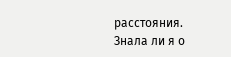расстояния.
Знала ли я о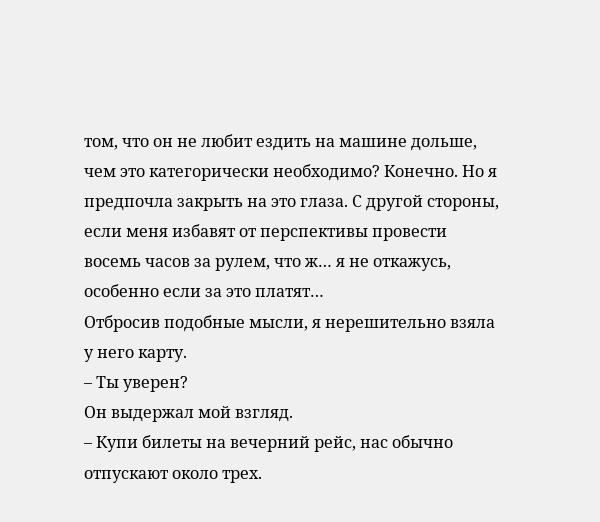том, что он не любит ездить на машине дольше, чем это категорически необходимо? Конечно. Но я предпочла закрыть на это глаза. С другой стороны, если меня избавят от перспективы провести восемь часов за рулем, что ж… я не откажусь, особенно если за это платят…
Отбросив подобные мысли, я нерешительно взяла у него карту.
– Ты уверен?
Он выдержал мой взгляд.
– Купи билеты на вечерний рейс, нас обычно отпускают около трех.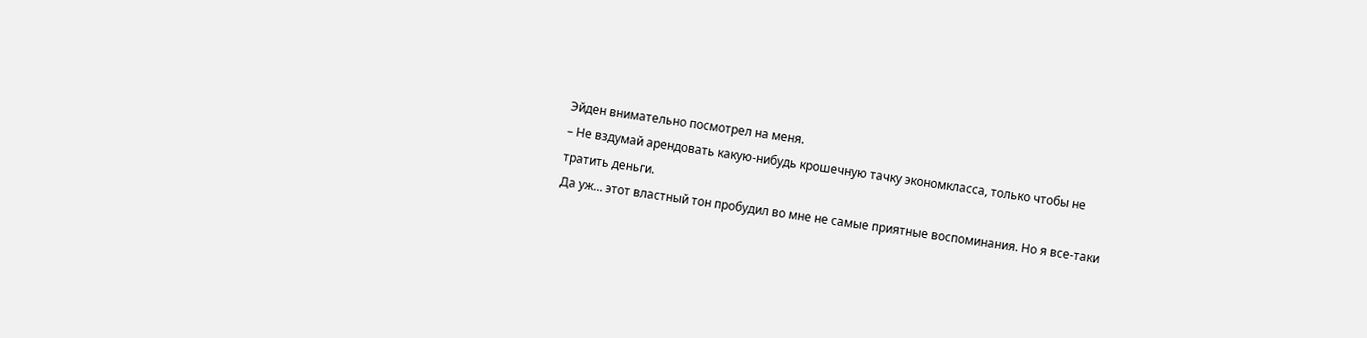Эйден внимательно посмотрел на меня.
– Не вздумай арендовать какую-нибудь крошечную тачку экономкласса, только чтобы не тратить деньги.
Да уж… этот властный тон пробудил во мне не самые приятные воспоминания. Но я все-таки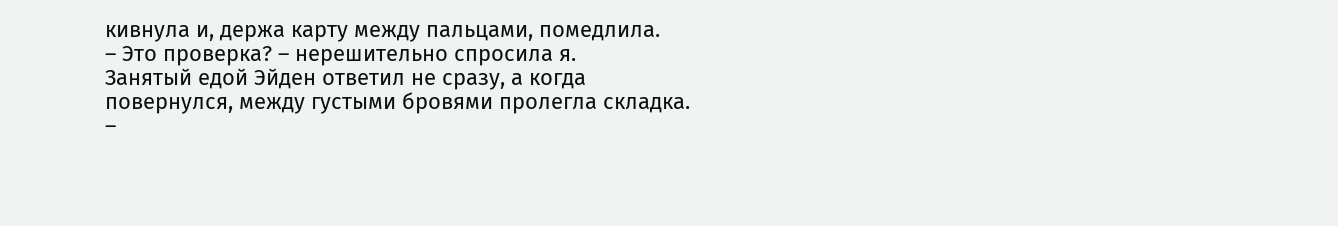кивнула и, держа карту между пальцами, помедлила.
– Это проверка? – нерешительно спросила я.
Занятый едой Эйден ответил не сразу, а когда повернулся, между густыми бровями пролегла складка.
–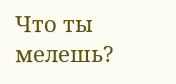Что ты мелешь?